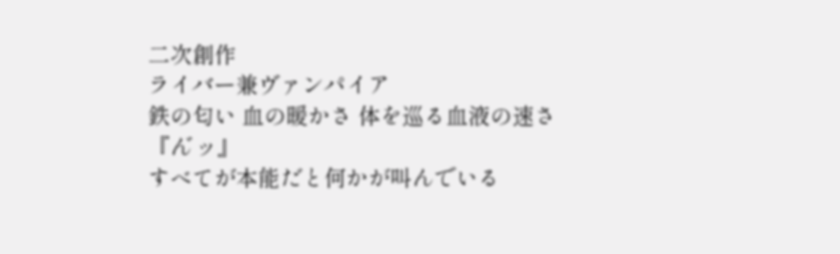二次創作
ライバー兼ヴァンパイア
鉄の匂い 血の暖かさ 体を巡る血液の速さ
『ん゛ッ』
すべてが本能だと何かが叫んでいる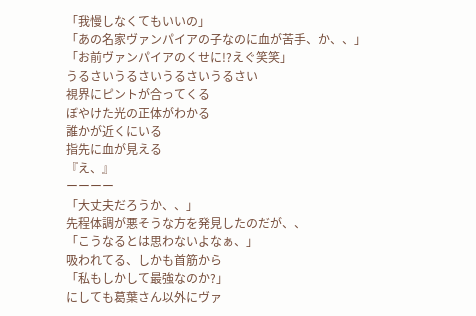「我慢しなくてもいいの」
「あの名家ヴァンパイアの子なのに血が苦手、か、、」
「お前ヴァンパイアのくせに!?えぐ笑笑」
うるさいうるさいうるさいうるさい
視界にピントが合ってくる
ぼやけた光の正体がわかる
誰かが近くにいる
指先に血が見える
『え、』
ーーーー
「大丈夫だろうか、、」
先程体調が悪そうな方を発見したのだが、、
「こうなるとは思わないよなぁ、」
吸われてる、しかも首筋から
「私もしかして最強なのか?」
にしても葛葉さん以外にヴァ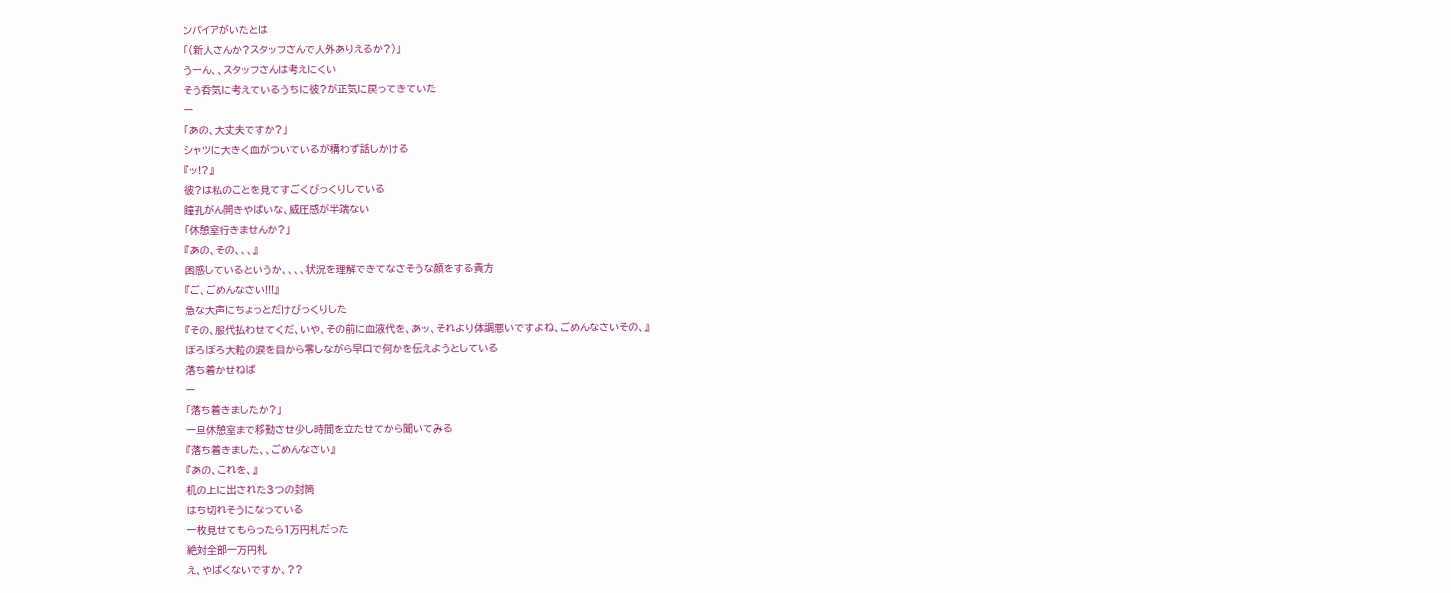ンパイアがいたとは
「(新人さんか?スタッフさんで人外ありえるか?)」
うーん、、スタッフさんは考えにくい
そう呑気に考えているうちに彼?が正気に戻ってきていた
ー
「あの、大丈夫ですか?」
シャツに大きく血がついているが構わず話しかける
『ッ!?』
彼?は私のことを見てすごくびっくりしている
瞳孔がん開きやばいな、威圧感が半端ない
「休憩室行きませんか?」
『あの、その、、、』
困惑しているというか、、、、状況を理解できてなさそうな顔をする貴方
『ご、ごめんなさい!!!』
急な大声にちょっとだけびっくりした
『その、服代払わせてくだ、いや、その前に血液代を、あッ、それより体調悪いですよね、ごめんなさいその、』
ぼろぼろ大粒の涙を目から零しながら早口で何かを伝えようとしている
落ち着かせねば
ー
「落ち着きましたか?」
一旦休憩室まで移動させ少し時間を立たせてから聞いてみる
『落ち着きました、、ごめんなさい』
『あの、これを、』
机の上に出された3つの封筒
はち切れそうになっている
一枚見せてもらったら1万円札だった
絶対全部一万円札
え、やばくないですか、??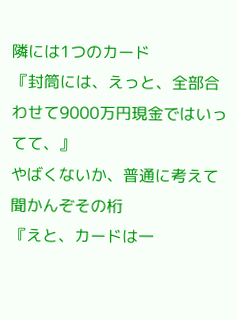隣には1つのカード
『封筒には、えっと、全部合わせて9000万円現金ではいってて、』
やばくないか、普通に考えて聞かんぞその桁
『えと、カードは一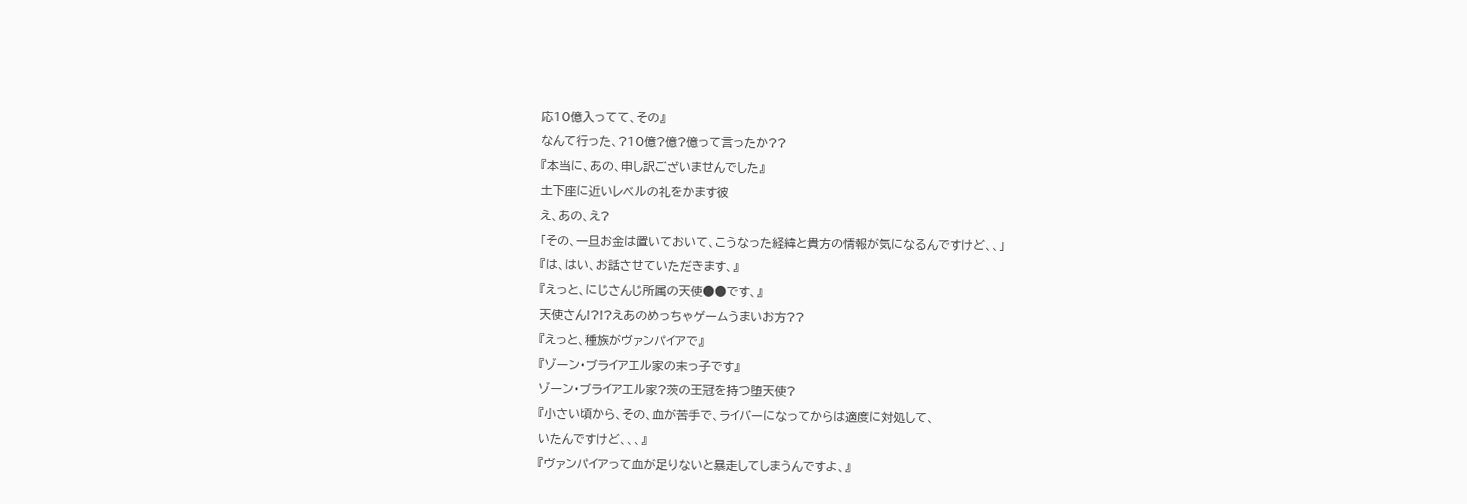応10億入ってて、その』
なんて行った、?10億?億?億って言ったか??
『本当に、あの、申し訳ございませんでした』
土下座に近いレベルの礼をかます彼
え、あの、え?
「その、一旦お金は置いておいて、こうなった経緯と貴方の情報が気になるんですけど、、」
『は、はい、お話させていただきます、』
『えっと、にじさんじ所属の天使●●です、』
天使さん!?!?えあのめっちゃゲームうまいお方??
『えっと、種族がヴァンパイアで』
『ゾーン・ブライアエル家の末っ子です』
ゾーン・ブライアエル家?茨の王冠を持つ堕天使?
『小さい頃から、その、血が苦手で、ライバーになってからは適度に対処して、
いたんですけど、、、』
『ヴァンパイアって血が足りないと暴走してしまうんですよ、』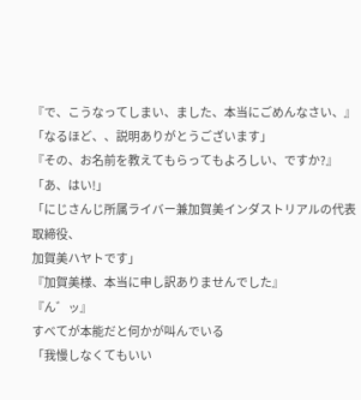『で、こうなってしまい、ました、本当にごめんなさい、』
「なるほど、、説明ありがとうございます」
『その、お名前を教えてもらってもよろしい、ですか?』
「あ、はい!」
「にじさんじ所属ライバー兼加賀美インダストリアルの代表取締役、
加賀美ハヤトです」
『加賀美様、本当に申し訳ありませんでした』
『ん゛ッ』
すべてが本能だと何かが叫んでいる
「我慢しなくてもいい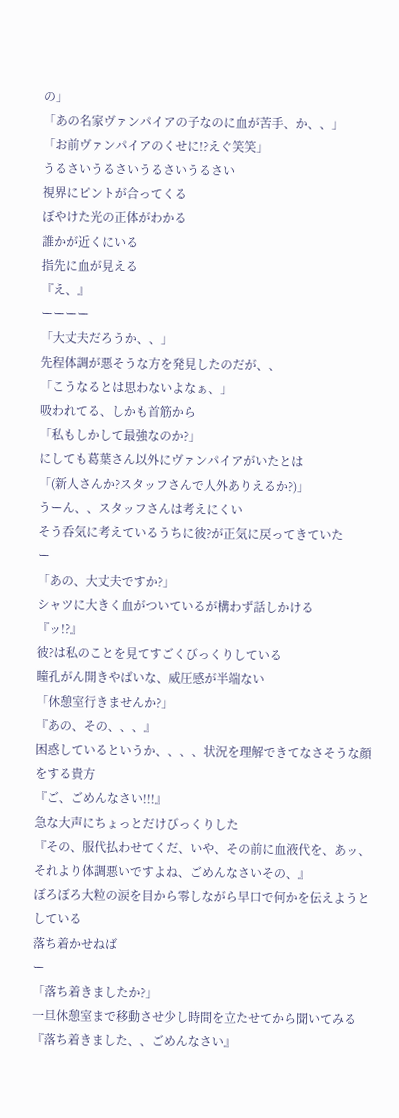の」
「あの名家ヴァンパイアの子なのに血が苦手、か、、」
「お前ヴァンパイアのくせに!?えぐ笑笑」
うるさいうるさいうるさいうるさい
視界にピントが合ってくる
ぼやけた光の正体がわかる
誰かが近くにいる
指先に血が見える
『え、』
ーーーー
「大丈夫だろうか、、」
先程体調が悪そうな方を発見したのだが、、
「こうなるとは思わないよなぁ、」
吸われてる、しかも首筋から
「私もしかして最強なのか?」
にしても葛葉さん以外にヴァンパイアがいたとは
「(新人さんか?スタッフさんで人外ありえるか?)」
うーん、、スタッフさんは考えにくい
そう呑気に考えているうちに彼?が正気に戻ってきていた
ー
「あの、大丈夫ですか?」
シャツに大きく血がついているが構わず話しかける
『ッ!?』
彼?は私のことを見てすごくびっくりしている
瞳孔がん開きやばいな、威圧感が半端ない
「休憩室行きませんか?」
『あの、その、、、』
困惑しているというか、、、、状況を理解できてなさそうな顔をする貴方
『ご、ごめんなさい!!!』
急な大声にちょっとだけびっくりした
『その、服代払わせてくだ、いや、その前に血液代を、あッ、それより体調悪いですよね、ごめんなさいその、』
ぼろぼろ大粒の涙を目から零しながら早口で何かを伝えようとしている
落ち着かせねば
ー
「落ち着きましたか?」
一旦休憩室まで移動させ少し時間を立たせてから聞いてみる
『落ち着きました、、ごめんなさい』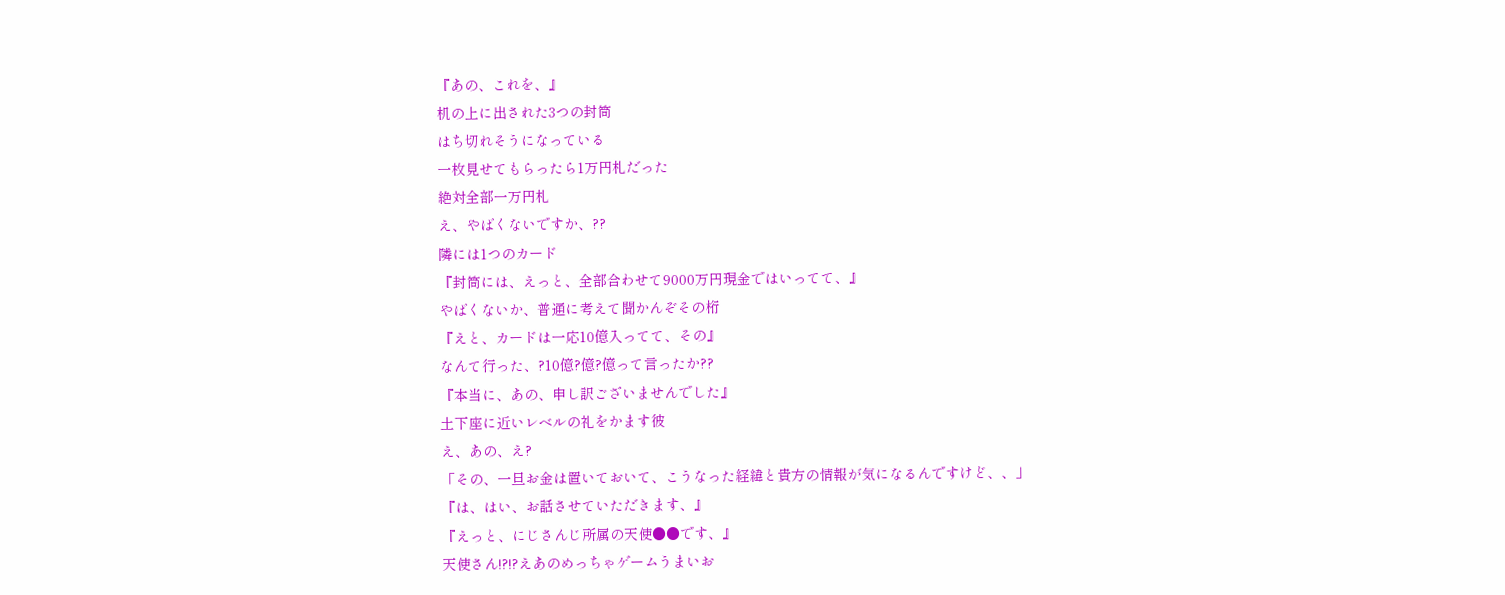『あの、これを、』
机の上に出された3つの封筒
はち切れそうになっている
一枚見せてもらったら1万円札だった
絶対全部一万円札
え、やばくないですか、??
隣には1つのカード
『封筒には、えっと、全部合わせて9000万円現金ではいってて、』
やばくないか、普通に考えて聞かんぞその桁
『えと、カードは一応10億入ってて、その』
なんて行った、?10億?億?億って言ったか??
『本当に、あの、申し訳ございませんでした』
土下座に近いレベルの礼をかます彼
え、あの、え?
「その、一旦お金は置いておいて、こうなった経緯と貴方の情報が気になるんですけど、、」
『は、はい、お話させていただきます、』
『えっと、にじさんじ所属の天使●●です、』
天使さん!?!?えあのめっちゃゲームうまいお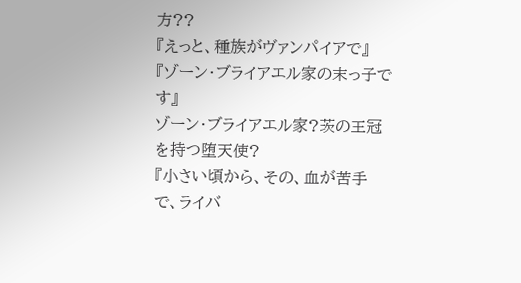方??
『えっと、種族がヴァンパイアで』
『ゾーン・ブライアエル家の末っ子です』
ゾーン・ブライアエル家?茨の王冠を持つ堕天使?
『小さい頃から、その、血が苦手で、ライバ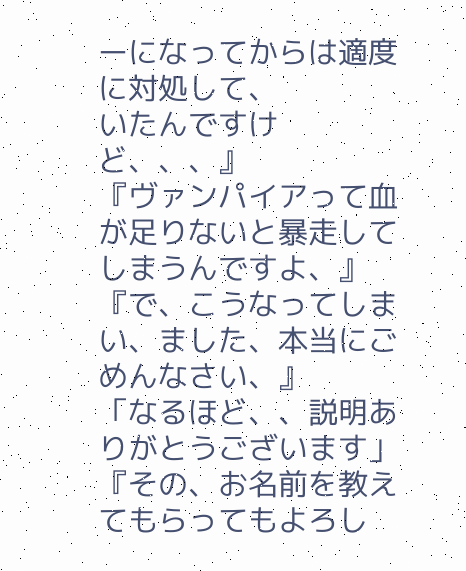ーになってからは適度に対処して、
いたんですけど、、、』
『ヴァンパイアって血が足りないと暴走してしまうんですよ、』
『で、こうなってしまい、ました、本当にごめんなさい、』
「なるほど、、説明ありがとうございます」
『その、お名前を教えてもらってもよろし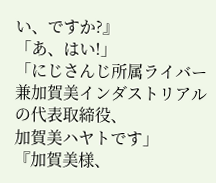い、ですか?』
「あ、はい!」
「にじさんじ所属ライバー兼加賀美インダストリアルの代表取締役、
加賀美ハヤトです」
『加賀美様、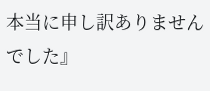本当に申し訳ありませんでした』